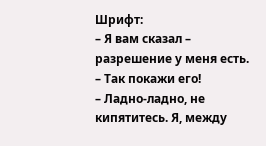Шрифт:
– Я вам сказал – разрешение у меня есть.
– Так покажи его!
– Ладно-ладно, не кипятитесь. Я, между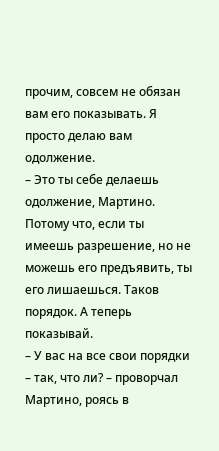прочим, совсем не обязан вам его показывать. Я просто делаю вам одолжение.
– Это ты себе делаешь одолжение, Мартино. Потому что, если ты имеешь разрешение, но не можешь его предъявить, ты его лишаешься. Таков порядок. А теперь показывай.
– У вас на все свои порядки – так, что ли? – проворчал Мартино, роясь в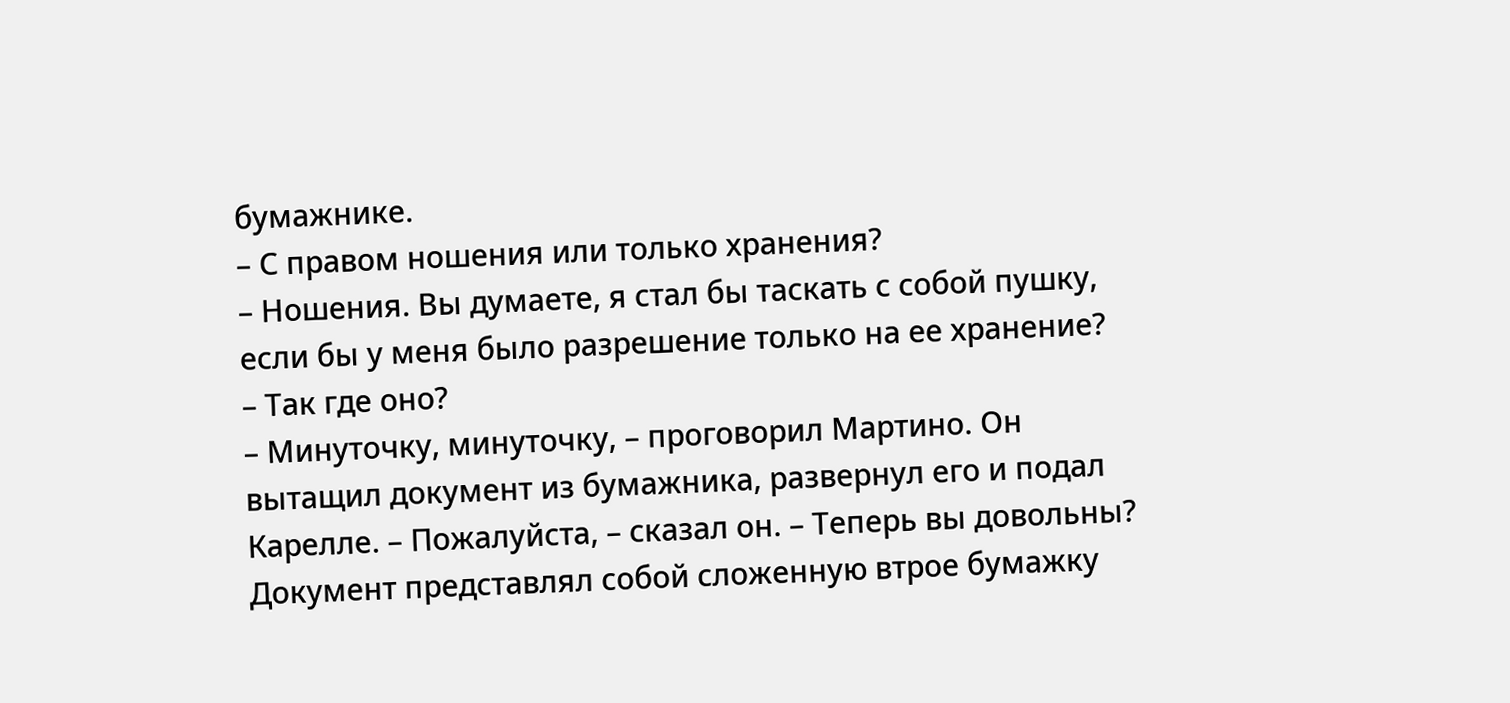бумажнике.
– С правом ношения или только хранения?
– Ношения. Вы думаете, я стал бы таскать с собой пушку, если бы у меня было разрешение только на ее хранение?
– Так где оно?
– Минуточку, минуточку, – проговорил Мартино. Он вытащил документ из бумажника, развернул его и подал Карелле. – Пожалуйста, – сказал он. – Теперь вы довольны?
Документ представлял собой сложенную втрое бумажку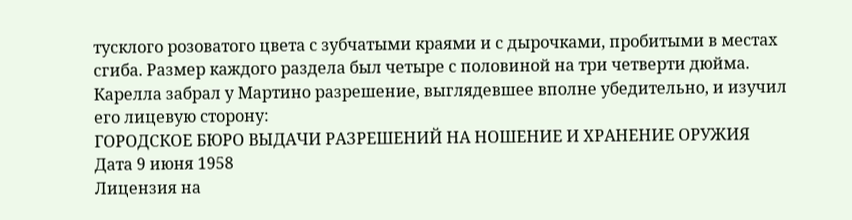тусклого розоватого цвета с зубчатыми краями и с дырочками, пробитыми в местах сгиба. Размер каждого раздела был четыре с половиной на три четверти дюйма.
Карелла забрал у Мартино разрешение, выглядевшее вполне убедительно, и изучил его лицевую сторону:
ГОРОДСКОЕ БЮРО ВЫДАЧИ РАЗРЕШЕНИЙ НА НОШЕНИЕ И ХРАНЕНИЕ ОРУЖИЯ
Дата 9 июня 1958
Лицензия на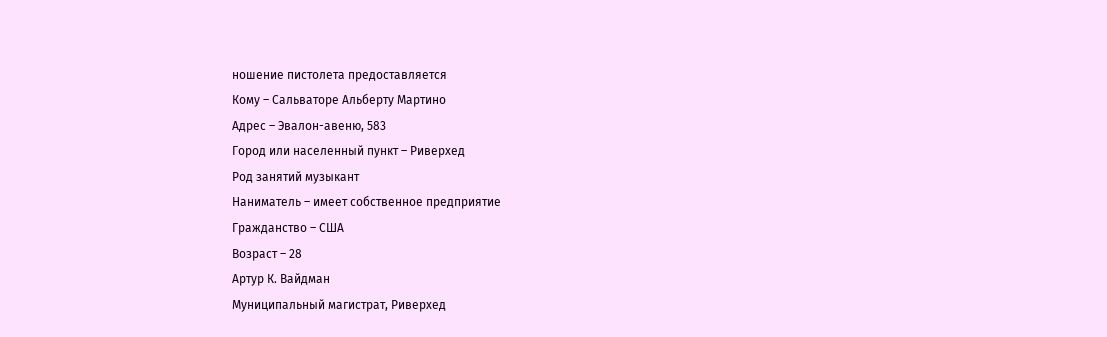ношение пистолета предоставляется
Кому – Сальваторе Альберту Мартино
Адрес – Эвалон-авеню, 583
Город или населенный пункт – Риверхед
Род занятий музыкант
Наниматель – имеет собственное предприятие
Гражданство – США
Возраст – 28
Артур К. Вайдман
Муниципальный магистрат, Риверхед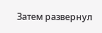Затем развернул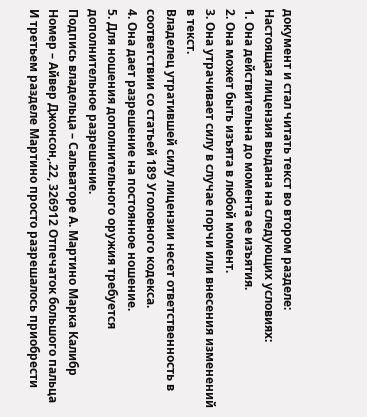документ и стал читать текст во втором разделе:
Настоящая лицензия выдана на следующих условиях:
1. Она действительна до момента ее изъятия.
2. Она может быть изъята в любой момент.
3. Она утрачивает силу в случае порчи или внесения изменений в текст.
Владелец утратившей силу лицензии несет ответственность в соответствии со статьей 189 Уголовного кодекса.
4. Она дает разрешение на постоянное ношение.
5. Для ношения дополнительного оружия требуется дополнительное разрешение.
Подпись владельца – Сальваторе А. Мартино Марка Калибр Номер – Айвер Джонсон,.22, 326912 Отпечаток большого пальца
И третьем разделе Мартино просто разрешалось приобрести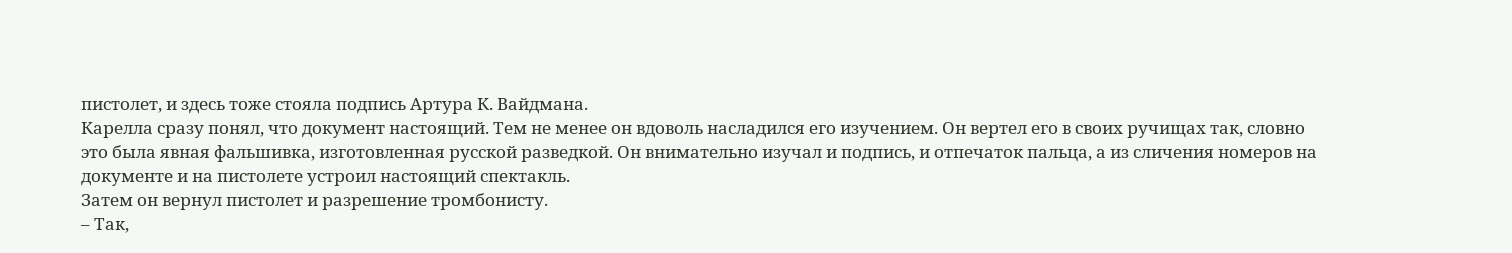пистолет, и здесь тоже стояла подпись Артура К. Вайдмана.
Карелла сразу понял, что документ настоящий. Тем не менее он вдоволь насладился его изучением. Он вертел его в своих ручищах так, словно это была явная фальшивка, изготовленная русской разведкой. Он внимательно изучал и подпись, и отпечаток пальца, а из сличения номеров на документе и на пистолете устроил настоящий спектакль.
Затем он вернул пистолет и разрешение тромбонисту.
– Так,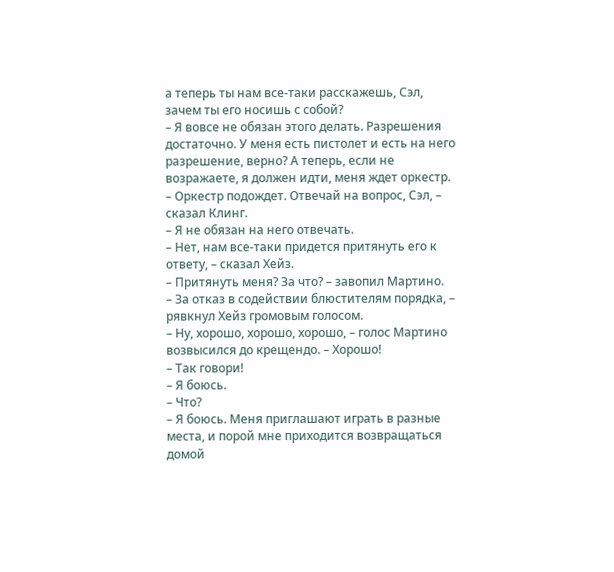а теперь ты нам все-таки расскажешь, Сэл, зачем ты его носишь с собой?
– Я вовсе не обязан этого делать. Разрешения достаточно. У меня есть пистолет и есть на него разрешение, верно? А теперь, если не возражаете, я должен идти, меня ждет оркестр.
– Оркестр подождет. Отвечай на вопрос, Сэл, – сказал Клинг.
– Я не обязан на него отвечать.
– Нет, нам все-таки придется притянуть его к ответу, – сказал Хейз.
– Притянуть меня? За что? – завопил Мартино.
– За отказ в содействии блюстителям порядка, – рявкнул Хейз громовым голосом.
– Ну, хорошо, хорошо, хорошо, – голос Мартино возвысился до крещендо. – Хорошо!
– Так говори!
– Я боюсь.
– Что?
– Я боюсь. Меня приглашают играть в разные места, и порой мне приходится возвращаться домой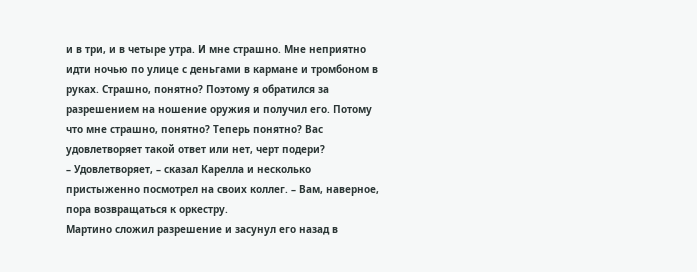и в три, и в четыре утра. И мне страшно. Мне неприятно идти ночью по улице с деньгами в кармане и тромбоном в руках. Страшно, понятно? Поэтому я обратился за разрешением на ношение оружия и получил его. Потому что мне страшно, понятно? Теперь понятно? Вас удовлетворяет такой ответ или нет, черт подери?
– Удовлетворяет, – сказал Карелла и несколько пристыженно посмотрел на своих коллег. – Вам, наверное, пора возвращаться к оркестру.
Мартино сложил разрешение и засунул его назад в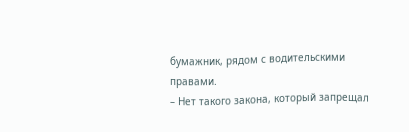бумажник, рядом с водительскими правами.
– Нет такого закона, который запрещал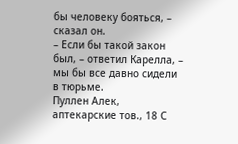бы человеку бояться, – сказал он.
– Если бы такой закон был, – ответил Карелла, – мы бы все давно сидели в тюрьме.
Пуллен Алек, аптекарские тов., 18 С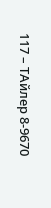117 – ТАйлер 8-9670